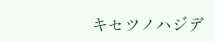キセツノハジデ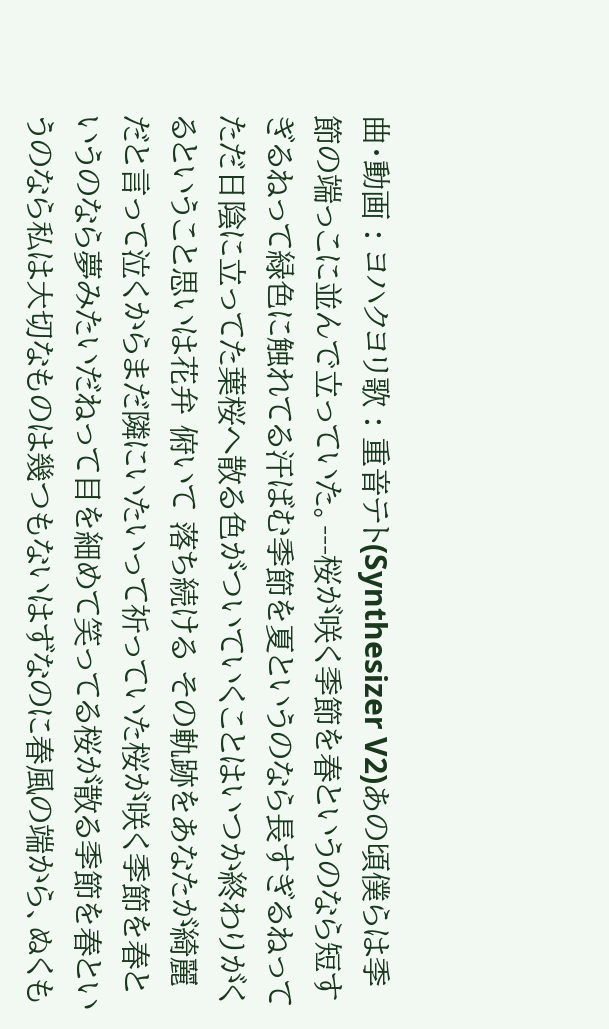曲・動画 : ヨハクヨリ歌 : 重音テト(Synthesizer V2)あの頃僕らは季節の端っこに並んで立っていた。---桜が咲く季節を春というのなら短すぎるねって緑色に触れてる汗ばむ季節を夏というのなら長すぎるねってただ日陰に立ってた葉桜へ散る色がついていくことはいつか終わりがくるということ思いは花弁 俯いて 落ち続ける その軌跡をあなたが綺麗だと言って泣くからまだ隣にいたいって祈っていた桜が咲く季節を春というのなら夢みたいだねって目を細めて笑ってる桜が散る季節を春というのなら私は大切なものは幾つもないはずなのに春風の端から、ぬくも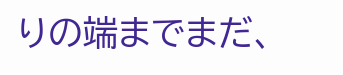りの端までまだ、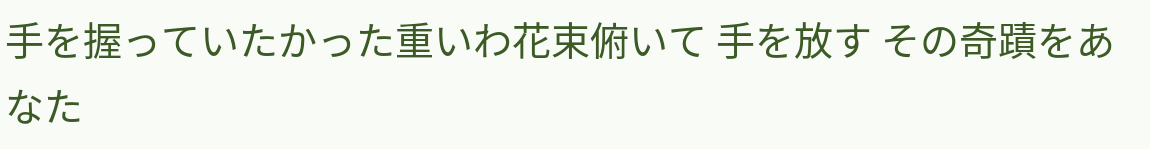手を握っていたかった重いわ花束俯いて 手を放す その奇蹟をあなた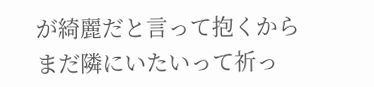が綺麗だと言って抱くからまだ隣にいたいって祈っ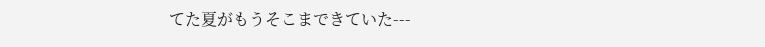てた夏がもうそこまできていた---